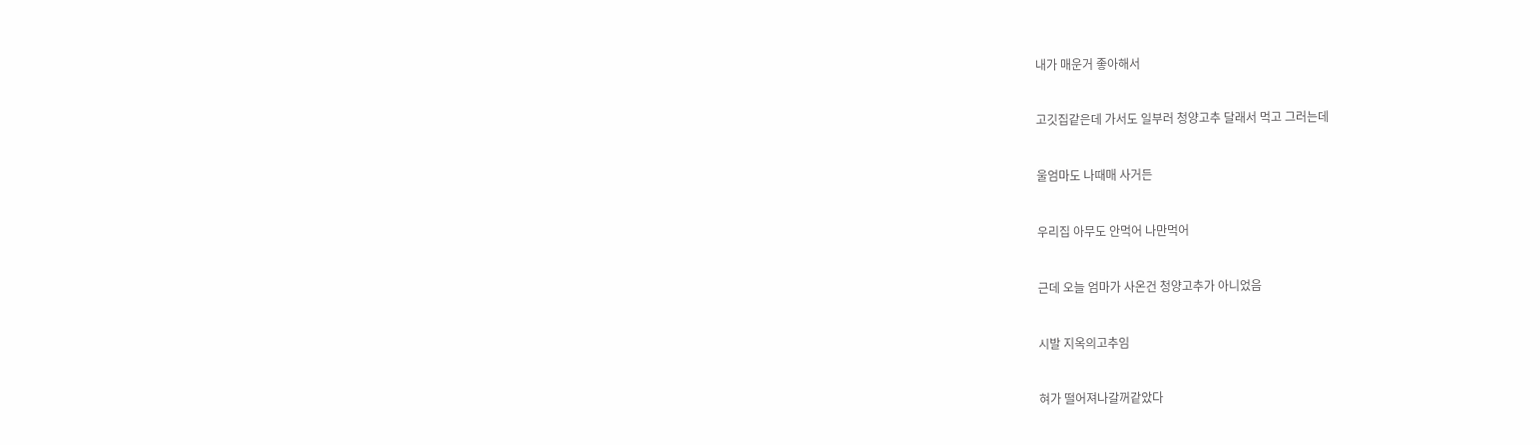내가 매운거 좋아해서


고깃집같은데 가서도 일부러 청양고추 달래서 먹고 그러는데


울엄마도 나때매 사거든


우리집 아무도 안먹어 나만먹어


근데 오늘 엄마가 사온건 청양고추가 아니었음


시발 지옥의고추임


혀가 떨어져나갈꺼같았다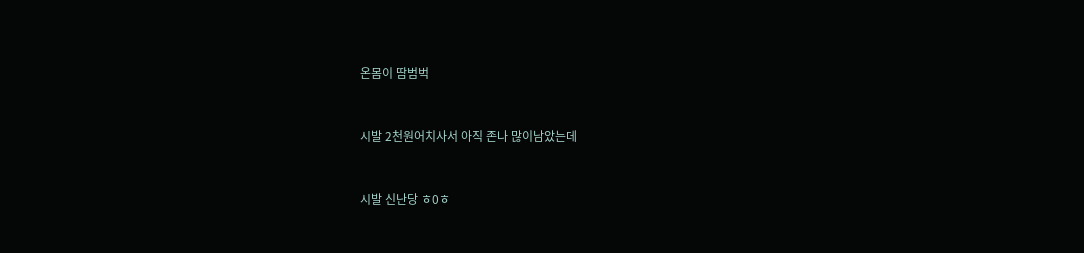온몸이 땀범벅


시발 2천원어치사서 아직 존나 많이남았는데


시발 신난당 ㅎ0ㅎ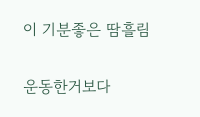이 기분좋은 땀흘림


운동한거보다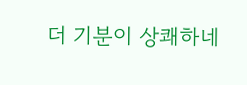더 기분이 상쾌하네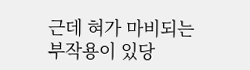근데 혀가 마비되는 부작용이 있당